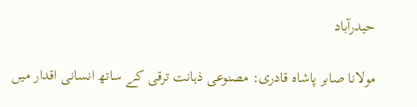حیدرآباد

مولانا صابر پاشاہ قادری: مصنوعی ذہانت ترقی کے ساتھ انسانی اقدار میں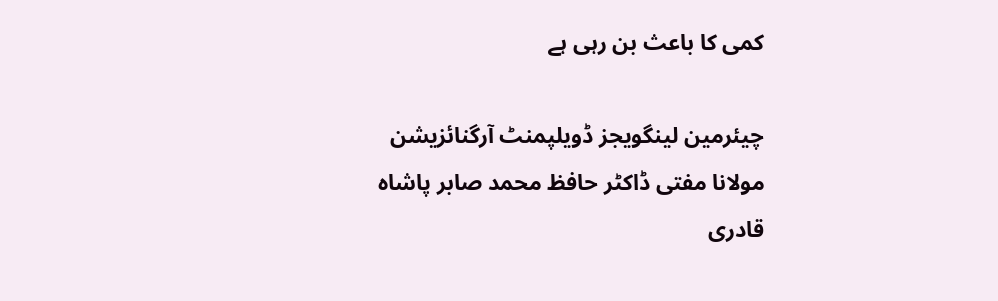کمی کا باعث بن رہی ہے

چیئرمین لینگویجز ڈویلپمنٹ آرگنائزیشن مولانا مفتی ڈاکٹر حافظ محمد صابر پاشاہ قادری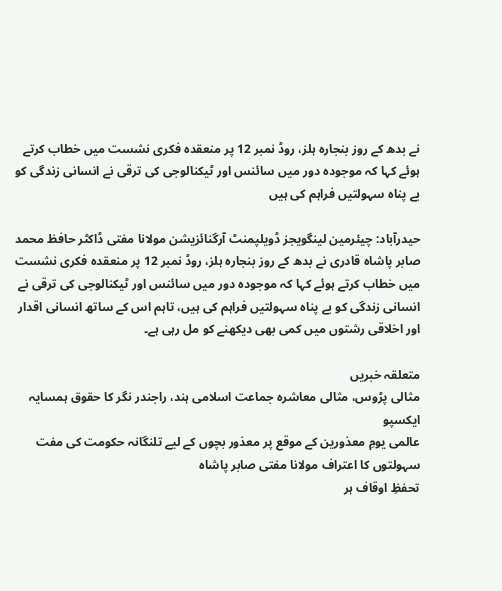نے بدھ کے روز بنجارہ ہلز، روڈ نمبر 12 پر منعقدہ فکری نشست میں خطاب کرتے ہوئے کہا کہ موجودہ دور میں سائنس اور ٹیکنالوجی کی ترقی نے انسانی زندگی کو بے پناہ سہولتیں فراہم کی ہیں

حیدرآباد: چیئرمین لینگویجز ڈویلپمنٹ آرگنائزیشن مولانا مفتی ڈاکٹر حافظ محمد صابر پاشاہ قادری نے بدھ کے روز بنجارہ ہلز، روڈ نمبر 12 پر منعقدہ فکری نشست میں خطاب کرتے ہوئے کہا کہ موجودہ دور میں سائنس اور ٹیکنالوجی کی ترقی نے انسانی زندگی کو بے پناہ سہولتیں فراہم کی ہیں، تاہم اس کے ساتھ انسانی اقدار اور اخلاقی رشتوں میں کمی بھی دیکھنے کو مل رہی ہے۔

متعلقہ خبریں
مثالی پڑوس، مثالی معاشرہ جماعت اسلامی ہند، راجندر نگر کا حقوق ہمسایہ ایکسپو
عالمی یومِ معذورین کے موقع پر معذور بچوں کے لیے تلنگانہ حکومت کی مفت سہولتوں کا اعتراف مولانا مفتی صابر پاشاہ
تحفظِ اوقاف ہر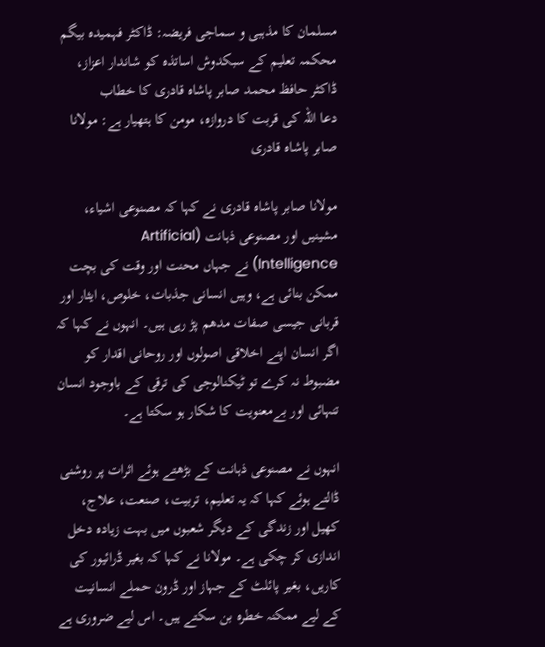مسلمان کا مذہبی و سماجی فریضہ: ڈاکٹر فہمیدہ بیگم
محکمہ تعلیم کے سبکدوش اساتذہ کو شاندار اعزاز، ڈاکٹر حافظ محمد صابر پاشاہ قادری کا خطاب
دعا اللہ کی قربت کا دروازہ، مومن کا ہتھیار ہے: مولانا صابر پاشاہ قادری

مولانا صابر پاشاہ قادری نے کہا کہ مصنوعی اشیاء، مشینیں اور مصنوعی ذہانت (Artificial Intelligence) نے جہاں محنت اور وقت کی بچت ممکن بنائی ہے، وہیں انسانی جذبات، خلوص، ایثار اور قربانی جیسی صفات مدھم پڑ رہی ہیں۔ انہوں نے کہا کہ اگر انسان اپنے اخلاقی اصولوں اور روحانی اقدار کو مضبوط نہ کرے تو ٹیکنالوجی کی ترقی کے باوجود انسان تنہائی اور بےمعنویت کا شکار ہو سکتا ہے۔

انہوں نے مصنوعی ذہانت کے بڑھتے ہوئے اثرات پر روشنی ڈالتے ہوئے کہا کہ یہ تعلیم، تربیت، صنعت، علاج، کھیل اور زندگی کے دیگر شعبوں میں بہت زیادہ دخل اندازی کر چکی ہے۔ مولانا نے کہا کہ بغیر ڈرائیور کی کاریں، بغیر پائلٹ کے جہاز اور ڈرون حملے انسانیت کے لیے ممکنہ خطرہ بن سکتے ہیں۔ اس لیے ضروری ہے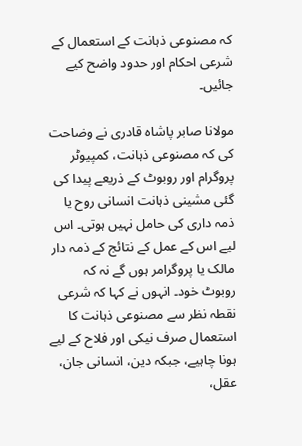کہ مصنوعی ذہانت کے استعمال کے شرعی احکام اور حدود واضح کیے جائیں۔

مولانا صابر پاشاہ قادری نے وضاحت کی کہ مصنوعی ذہانت، کمپیوٹر پروگرام اور روبوٹ کے ذریعے پیدا کی گئی مشینی ذہانت انسانی روح یا ذمہ داری کی حامل نہیں ہوتی۔ اس لیے اس کے عمل کے نتائج کے ذمہ دار مالک یا پروگرامر ہوں گے نہ کہ روبوٹ خود۔ انہوں نے کہا کہ شرعی نقطہ نظر سے مصنوعی ذہانت کا استعمال صرف نیکی اور فلاح کے لیے ہونا چاہیے، جبکہ دین، انسانی جان، عقل،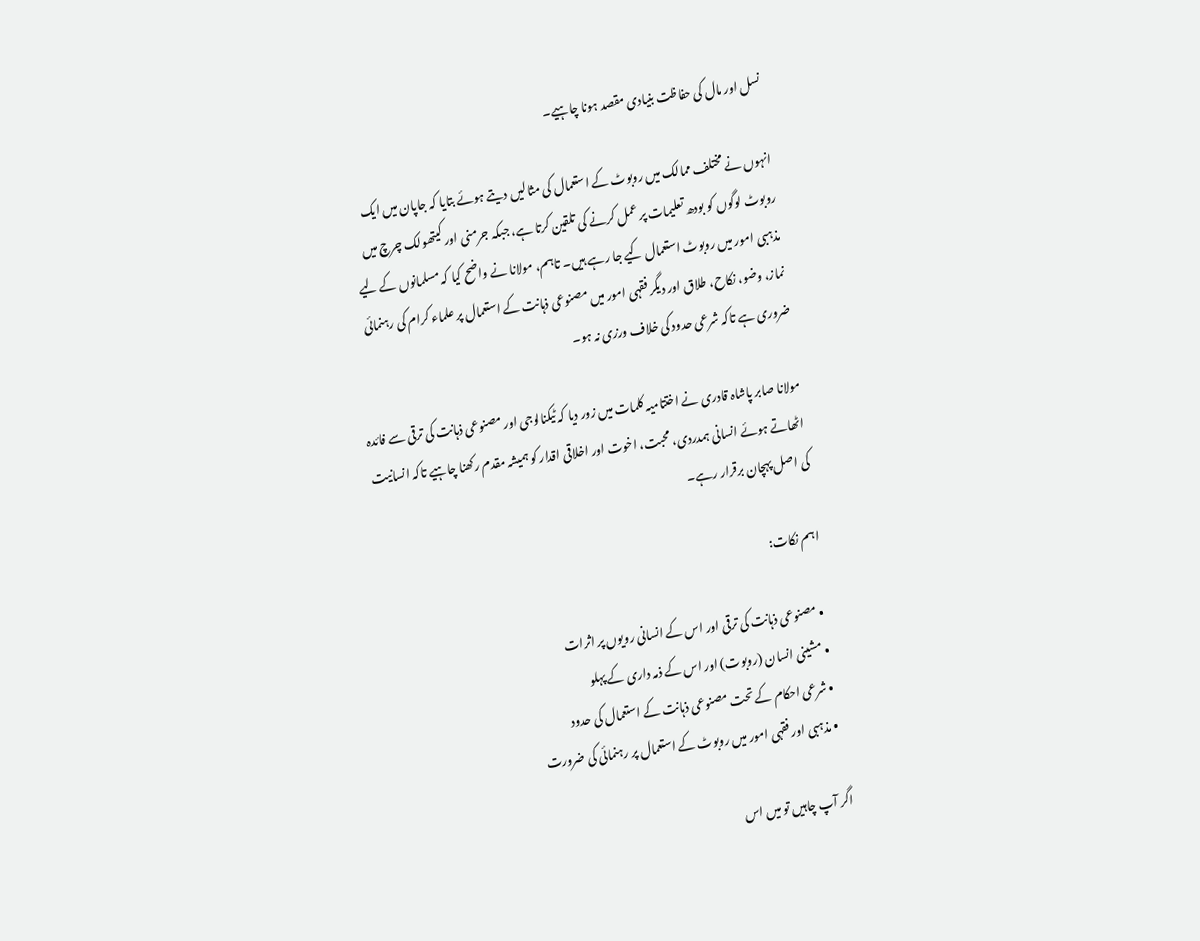نسل اور مال کی حفاظت بنیادی مقصد ہونا چاہیے۔

انہوں نے مختلف ممالک میں روبوٹ کے استعمال کی مثالیں دیتے ہوئے بتایا کہ جاپان میں ایک روبوٹ لوگوں کو بودھ تعلیمات پر عمل کرنے کی تلقین کرتا ہے، جبکہ جرمنی اور کیتھولک چرچ میں مذہبی امور میں روبوٹ استعمال کیے جا رہے ہیں۔ تاہم، مولانا نے واضح کیا کہ مسلمانوں کے لیے نماز، وضو، نکاح، طلاق اور دیگر فقہی امور میں مصنوعی ذہانت کے استعمال پر علماء کرام کی رہنمائی ضروری ہے تاکہ شرعی حدود کی خلاف ورزی نہ ہو۔

مولانا صابر پاشاہ قادری نے اختتامیہ کلمات میں زور دیا کہ ٹیکنالوجی اور مصنوعی ذہانت کی ترقی سے فائدہ اٹھاتے ہوئے انسانی ہمدردی، محبت، اخوت اور اخلاقی اقدار کو ہمیشہ مقدم رکھنا چاہیے تاکہ انسانیت کی اصل پہچان برقرار رہے۔

اہم نکات:

  • مصنوعی ذہانت کی ترقی اور اس کے انسانی رویوں پر اثرات
  • مشینی انسان (روبوت) اور اس کے ذمہ داری کے پہلو
  • شرعی احکام کے تحت مصنوعی ذہانت کے استعمال کی حدود
  • مذہبی اور فقہی امور میں روبوٹ کے استعمال پر رہنمائی کی ضرورت

اگر آپ چاہیں تو میں اس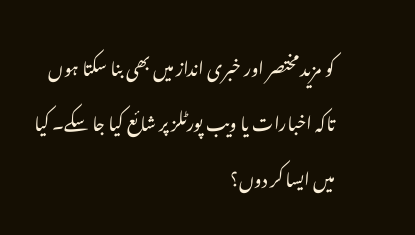کو مزید مختصر اور خبری انداز میں بھی بنا سکتا ہوں تاکہ اخبارات یا ویب پورٹلز پر شائع کیا جا سکے۔ کیا میں ایسا کر دوں؟